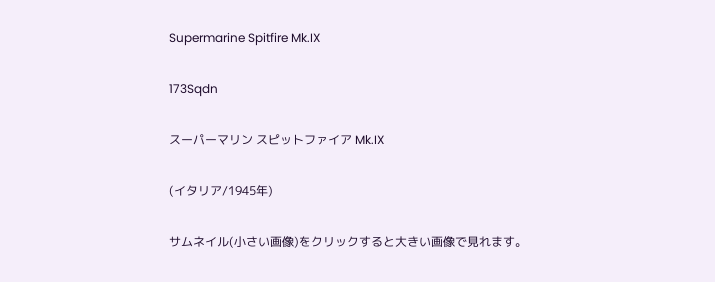Supermarine Spitfire Mk.IX

173Sqdn

スーパーマリン スピットファイア Mk.IX

(イタリア/1945年)

サムネイル(小さい画像)をクリックすると大きい画像で見れます。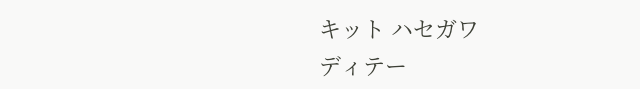キット ハセガワ
ディテー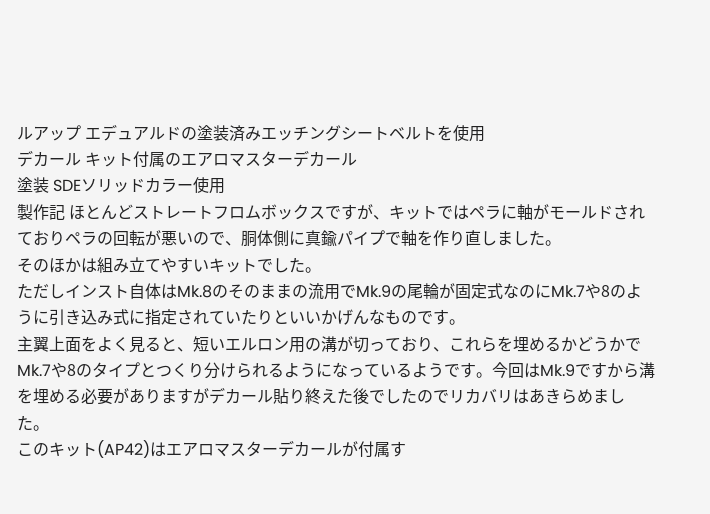ルアップ エデュアルドの塗装済みエッチングシートベルトを使用
デカール キット付属のエアロマスターデカール
塗装 SDEソリッドカラー使用
製作記 ほとんどストレートフロムボックスですが、キットではペラに軸がモールドされておりペラの回転が悪いので、胴体側に真鍮パイプで軸を作り直しました。
そのほかは組み立てやすいキットでした。
ただしインスト自体はMk.8のそのままの流用でMk.9の尾輪が固定式なのにMk.7や8のように引き込み式に指定されていたりといいかげんなものです。
主翼上面をよく見ると、短いエルロン用の溝が切っており、これらを埋めるかどうかでMk.7や8のタイプとつくり分けられるようになっているようです。今回はMk.9ですから溝を埋める必要がありますがデカール貼り終えた後でしたのでリカバリはあきらめました。
このキット(AP42)はエアロマスターデカールが付属す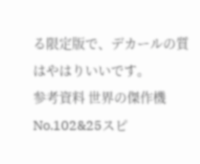る限定版で、デカールの質はやはりいいです。
参考資料 世界の傑作機 No.102&25スピ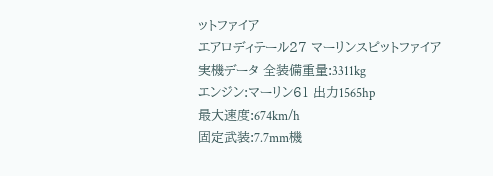ットファイア
エアロディテール27 マーリンスピットファイア
実機データ 全装備重量:3311kg
エンジン:マーリン61 出力1565hp
最大速度:674km/h
固定武装:7.7mm機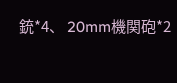銃*4、 20mm機関砲*2